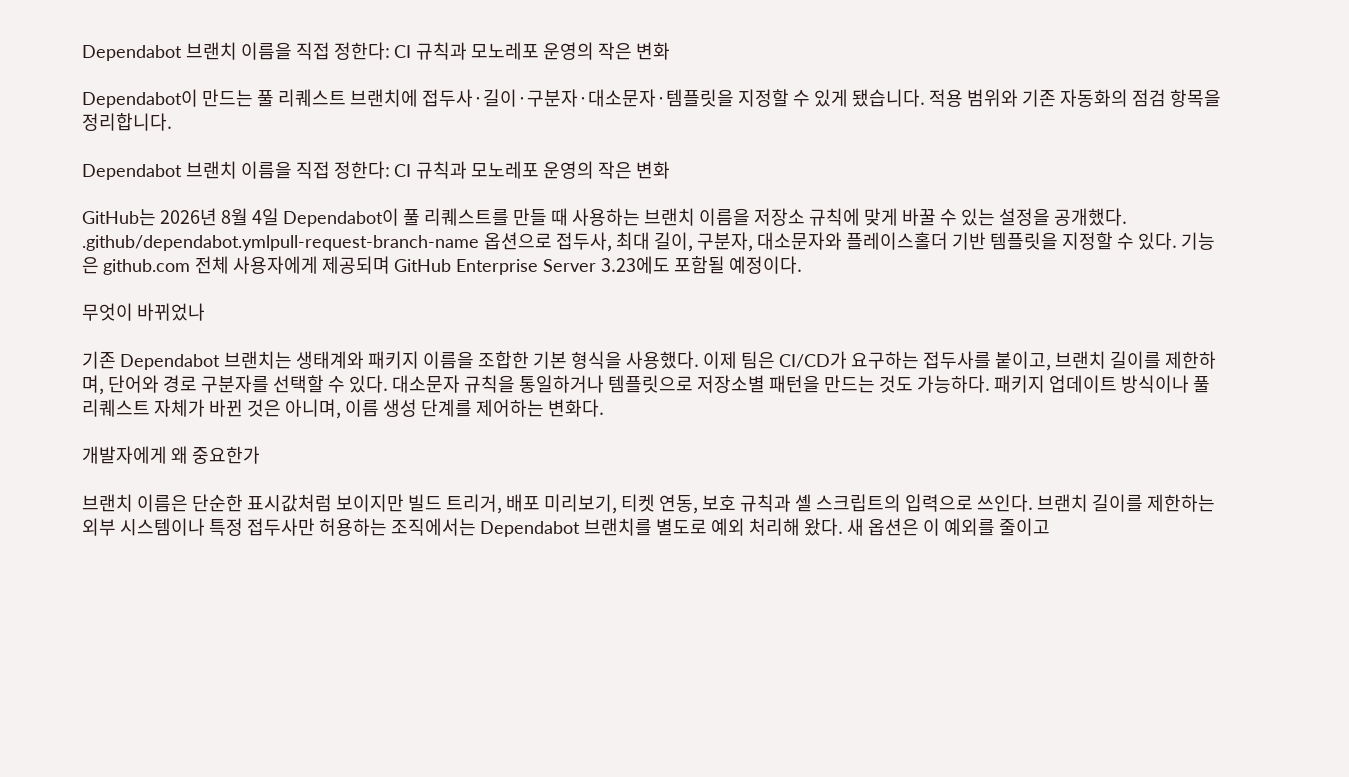Dependabot 브랜치 이름을 직접 정한다: CI 규칙과 모노레포 운영의 작은 변화

Dependabot이 만드는 풀 리퀘스트 브랜치에 접두사·길이·구분자·대소문자·템플릿을 지정할 수 있게 됐습니다. 적용 범위와 기존 자동화의 점검 항목을 정리합니다.

Dependabot 브랜치 이름을 직접 정한다: CI 규칙과 모노레포 운영의 작은 변화

GitHub는 2026년 8월 4일 Dependabot이 풀 리퀘스트를 만들 때 사용하는 브랜치 이름을 저장소 규칙에 맞게 바꿀 수 있는 설정을 공개했다. .github/dependabot.ymlpull-request-branch-name 옵션으로 접두사, 최대 길이, 구분자, 대소문자와 플레이스홀더 기반 템플릿을 지정할 수 있다. 기능은 github.com 전체 사용자에게 제공되며 GitHub Enterprise Server 3.23에도 포함될 예정이다.

무엇이 바뀌었나

기존 Dependabot 브랜치는 생태계와 패키지 이름을 조합한 기본 형식을 사용했다. 이제 팀은 CI/CD가 요구하는 접두사를 붙이고, 브랜치 길이를 제한하며, 단어와 경로 구분자를 선택할 수 있다. 대소문자 규칙을 통일하거나 템플릿으로 저장소별 패턴을 만드는 것도 가능하다. 패키지 업데이트 방식이나 풀 리퀘스트 자체가 바뀐 것은 아니며, 이름 생성 단계를 제어하는 변화다.

개발자에게 왜 중요한가

브랜치 이름은 단순한 표시값처럼 보이지만 빌드 트리거, 배포 미리보기, 티켓 연동, 보호 규칙과 셸 스크립트의 입력으로 쓰인다. 브랜치 길이를 제한하는 외부 시스템이나 특정 접두사만 허용하는 조직에서는 Dependabot 브랜치를 별도로 예외 처리해 왔다. 새 옵션은 이 예외를 줄이고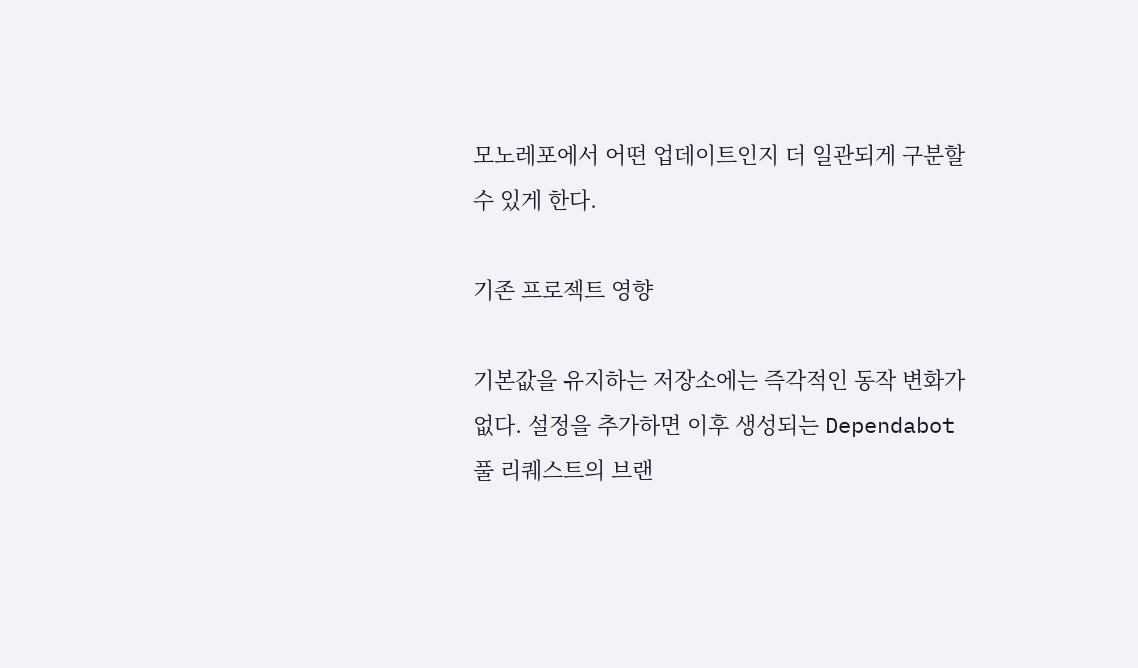모노레포에서 어떤 업데이트인지 더 일관되게 구분할 수 있게 한다.

기존 프로젝트 영향

기본값을 유지하는 저장소에는 즉각적인 동작 변화가 없다. 설정을 추가하면 이후 생성되는 Dependabot 풀 리퀘스트의 브랜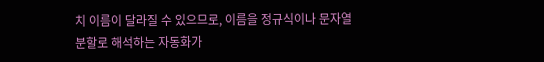치 이름이 달라질 수 있으므로, 이름을 정규식이나 문자열 분할로 해석하는 자동화가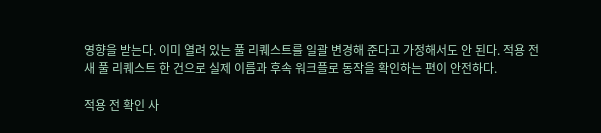영향을 받는다. 이미 열려 있는 풀 리퀘스트를 일괄 변경해 준다고 가정해서도 안 된다. 적용 전 새 풀 리퀘스트 한 건으로 실제 이름과 후속 워크플로 동작을 확인하는 편이 안전하다.

적용 전 확인 사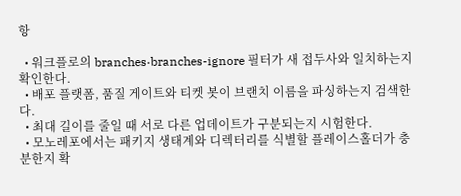항

  • 워크플로의 branches·branches-ignore 필터가 새 접두사와 일치하는지 확인한다.
  • 배포 플랫폼, 품질 게이트와 티켓 봇이 브랜치 이름을 파싱하는지 검색한다.
  • 최대 길이를 줄일 때 서로 다른 업데이트가 구분되는지 시험한다.
  • 모노레포에서는 패키지 생태계와 디렉터리를 식별할 플레이스홀더가 충분한지 확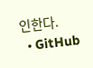인한다.
  • GitHub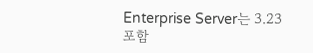Enterprise Server는 3.23 포함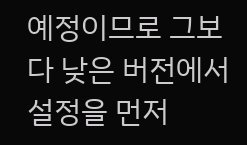예정이므로 그보다 낮은 버전에서 설정을 먼저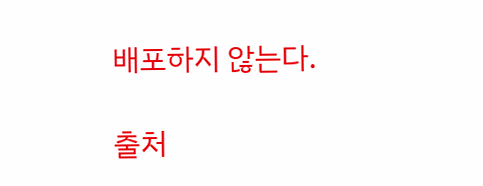배포하지 않는다.

출처